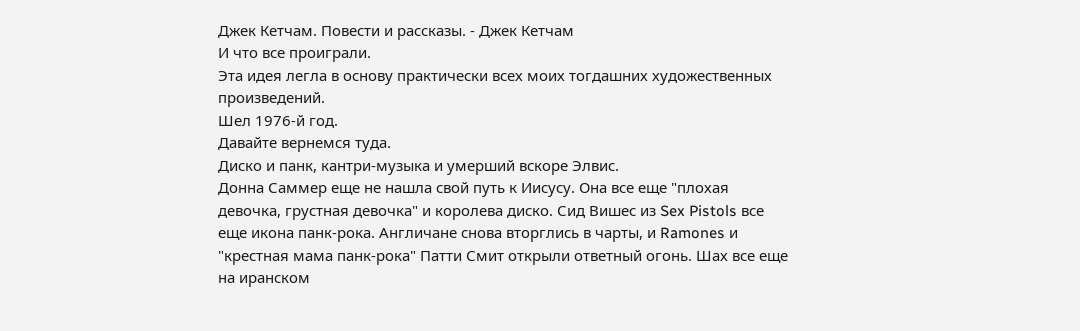Джек Кетчам. Повести и рассказы. - Джек Кетчам
И что все проиграли.
Эта идея легла в основу практически всех моих тогдашних художественных произведений.
Шел 1976-й год.
Давайте вернемся туда.
Диско и панк, кантри-музыка и умерший вскоре Элвис.
Донна Саммер еще не нашла свой путь к Иисусу. Она все еще "плохая девочка, грустная девочка" и королева диско. Сид Вишес из Sex Pistols все еще икона панк-рока. Англичане снова вторглись в чарты, и Ramones и "крестная мама панк-рока" Патти Смит открыли ответный огонь. Шах все еще на иранском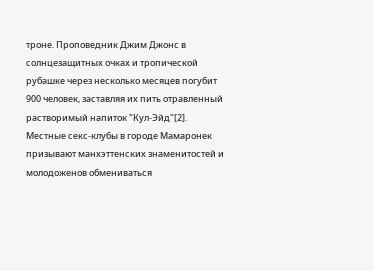троне. Проповедник Джим Джонс в солнцезащитных очках и тропической рубашке через несколько месяцев погубит 900 человек, заставляя их пить отравленный растворимый напиток "Кул-Эйд"[2].
Местные секс-клубы в городе Мамаронек призывают манхэттенских знаменитостей и молодоженов обмениваться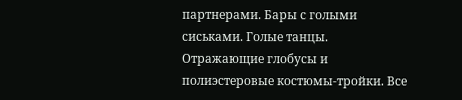партнерами. Бары с голыми сиськами. Голые танцы. Отражающие глобусы и полиэстеровые костюмы-тройки. Все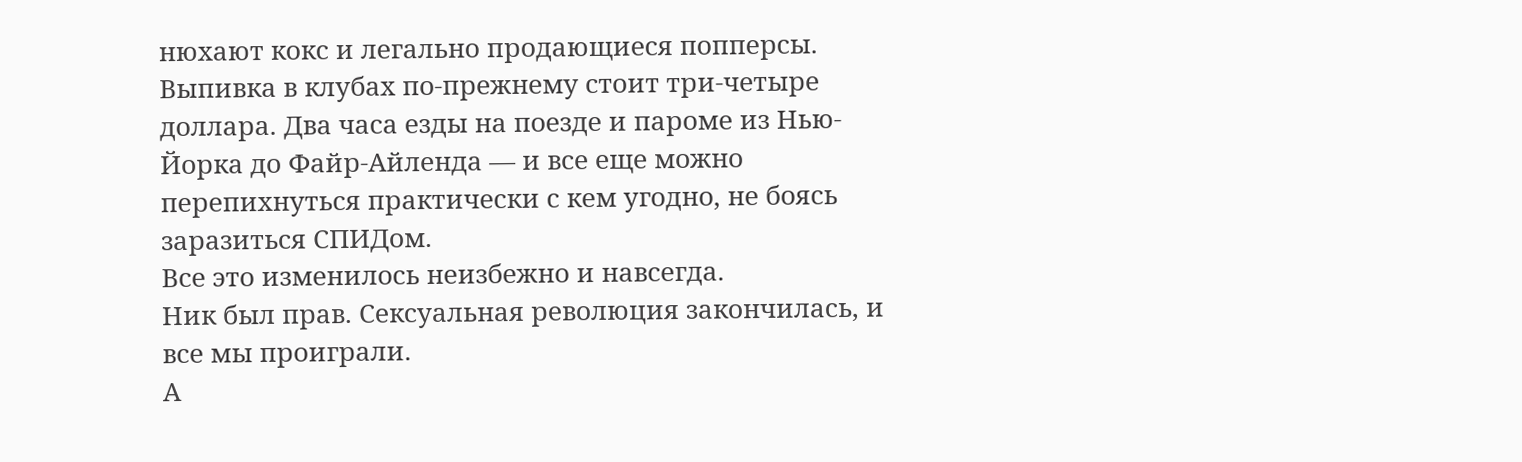нюхают кокс и легально продающиеся попперсы. Выпивка в клубах по-прежнему стоит три-четыре доллара. Два часа езды на поезде и пароме из Нью-Йорка до Файр-Айленда — и все еще можно перепихнуться практически с кем угодно, не боясь заразиться СПИДом.
Все это изменилось неизбежно и навсегда.
Ник был прав. Сексуальная революция закончилась, и все мы проиграли.
А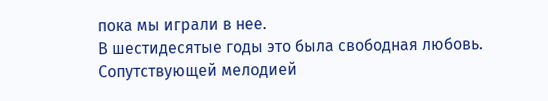пока мы играли в нее.
В шестидесятые годы это была свободная любовь.
Сопутствующей мелодией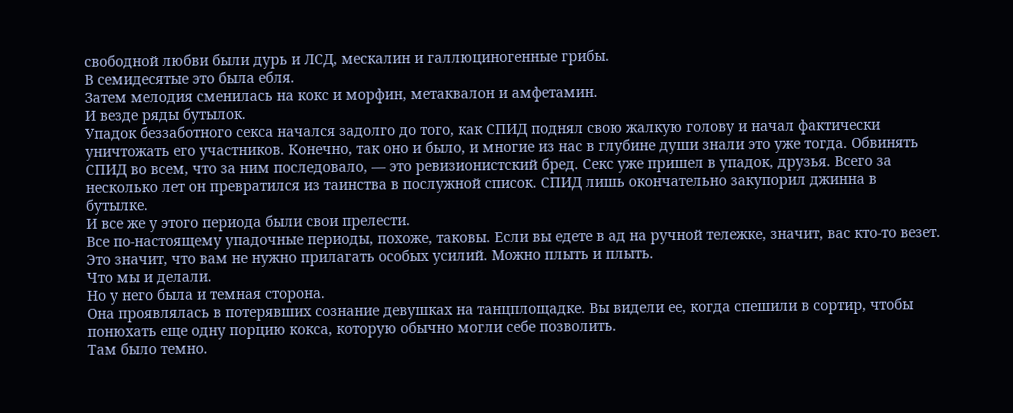свободной любви были дурь и ЛСД, мескалин и галлюциногенные грибы.
В семидесятые это была ебля.
Затем мелодия сменилась на кокс и морфин, метаквалон и амфетамин.
И везде ряды бутылок.
Упадок беззаботного секса начался задолго до того, как СПИД поднял свою жалкую голову и начал фактически уничтожать его участников. Конечно, так оно и было, и многие из нас в глубине души знали это уже тогда. Обвинять СПИД во всем, что за ним последовало, — это ревизионистский бред. Секс уже пришел в упадок, друзья. Всего за несколько лет он превратился из таинства в послужной список. СПИД лишь окончательно закупорил джинна в бутылке.
И все же у этого периода были свои прелести.
Все по-настоящему упадочные периоды, похоже, таковы. Если вы едете в ад на ручной тележке, значит, вас кто-то везет. Это значит, что вам не нужно прилагать особых усилий. Можно плыть и плыть.
Что мы и делали.
Но у него была и темная сторона.
Она проявлялась в потерявших сознание девушках на танцплощадке. Вы видели ее, когда спешили в сортир, чтобы понюхать еще одну порцию кокса, которую обычно могли себе позволить.
Там было темно.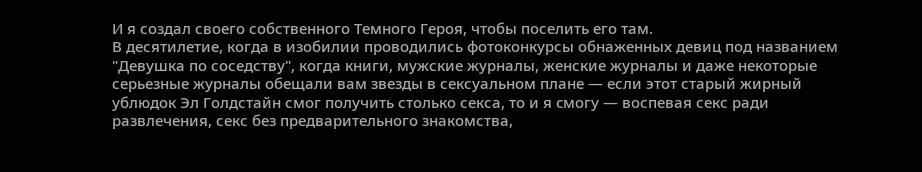И я создал своего собственного Темного Героя, чтобы поселить его там.
В десятилетие, когда в изобилии проводились фотоконкурсы обнаженных девиц под названием "Девушка по соседству", когда книги, мужские журналы, женские журналы и даже некоторые серьезные журналы обещали вам звезды в сексуальном плане — если этот старый жирный ублюдок Эл Голдстайн смог получить столько секса, то и я cмогу — воспевая секс ради развлечения, секс без предварительного знакомства,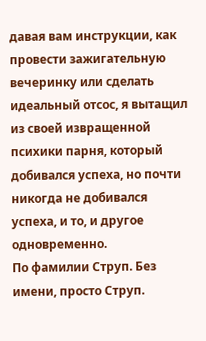давая вам инструкции, как провести зажигательную вечеринку или сделать идеальный отсос, я вытащил из своей извращенной психики парня, который добивался успеха, но почти никогда не добивался успеха, и то, и другое одновременно.
По фамилии Струп. Без имени, просто Струп.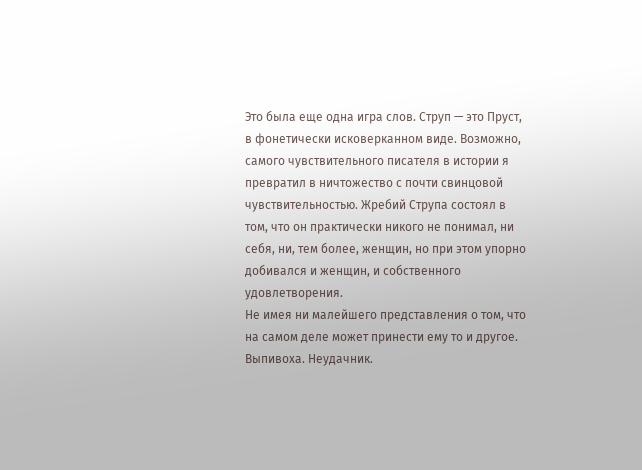Это была еще одна игра слов. Струп — это Пруст, в фонетически исковерканном виде. Возможно, самого чувствительного писателя в истории я превратил в ничтожество с почти свинцовой чувствительностью. Жребий Струпа состоял в том, что он практически никого не понимал, ни себя, ни, тем более, женщин, но при этом упорно добивался и женщин, и собственного удовлетворения.
Не имея ни малейшего представления о том, что на самом деле может принести ему то и другое.
Выпивоха. Неудачник.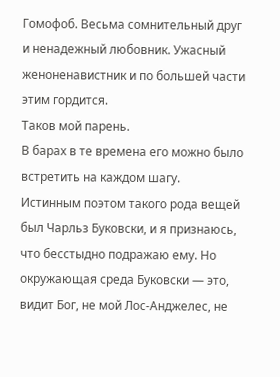Гомофоб. Весьма сомнительный друг и ненадежный любовник. Ужасный женоненавистник и по большей части этим гордится.
Таков мой парень.
В барах в те времена его можно было встретить на каждом шагу.
Истинным поэтом такого рода вещей был Чарльз Буковски, и я признаюсь, что бесстыдно подражаю ему. Но окружающая среда Буковски — это, видит Бог, не мой Лос-Анджелес, не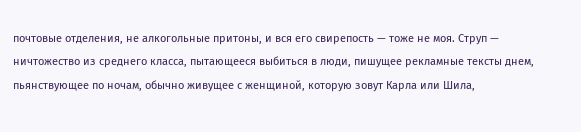почтовые отделения, не алкогольные притоны, и вся его свирепость — тоже не моя. Струп — ничтожество из среднего класса, пытающееся выбиться в люди, пишущее рекламные тексты днем, пьянствующее по ночам, обычно живущее с женщиной, которую зовут Карла или Шила,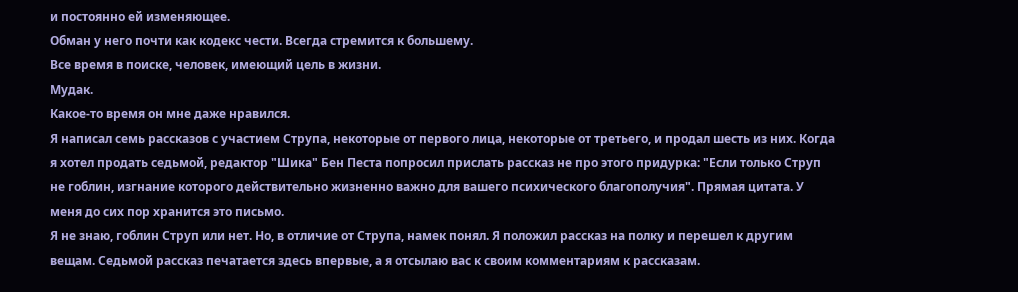и постоянно ей изменяющее.
Обман у него почти как кодекс чести. Всегда стремится к большему.
Все время в поиске, человек, имеющий цель в жизни.
Мудак.
Какое-то время он мне даже нравился.
Я написал семь рассказов с участием Струпа, некоторые от первого лица, некоторые от третьего, и продал шесть из них. Когда я хотел продать седьмой, редактор "Шика" Бен Песта попросил прислать рассказ не про этого придурка: "Если только Струп не гоблин, изгнание которого действительно жизненно важно для вашего психического благополучия". Прямая цитата. У меня до сих пор хранится это письмо.
Я не знаю, гоблин Струп или нет. Но, в отличие от Струпа, намек понял. Я положил рассказ на полку и перешел к другим вещам. Седьмой рассказ печатается здесь впервые, а я отсылаю вас к своим комментариям к рассказам.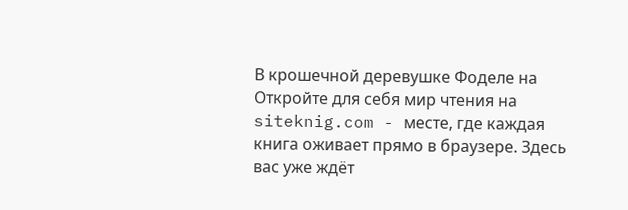В крошечной деревушке Фоделе на
Откройте для себя мир чтения на siteknig.com - месте, где каждая книга оживает прямо в браузере. Здесь вас уже ждёт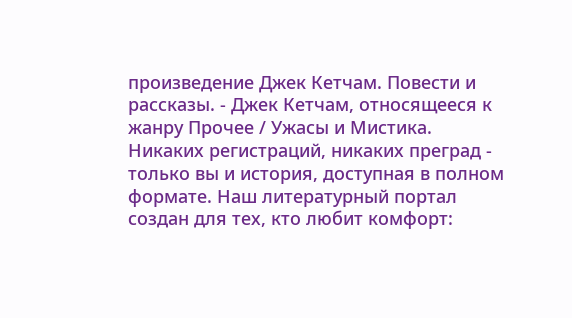произведение Джек Кетчам. Повести и рассказы. - Джек Кетчам, относящееся к жанру Прочее / Ужасы и Мистика. Никаких регистраций, никаких преград - только вы и история, доступная в полном формате. Наш литературный портал создан для тех, кто любит комфорт: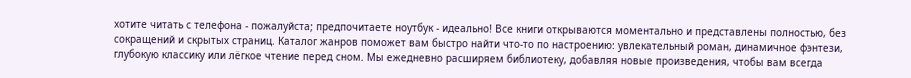хотите читать с телефона - пожалуйста; предпочитаете ноутбук - идеально! Все книги открываются моментально и представлены полностью, без сокращений и скрытых страниц. Каталог жанров поможет вам быстро найти что-то по настроению: увлекательный роман, динамичное фэнтези, глубокую классику или лёгкое чтение перед сном. Мы ежедневно расширяем библиотеку, добавляя новые произведения, чтобы вам всегда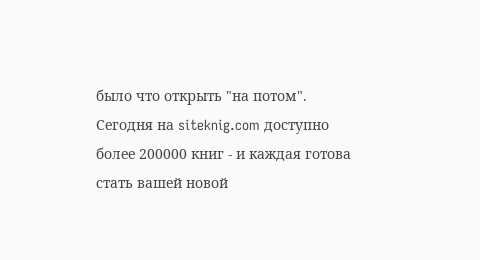было что открыть "на потом". Сегодня на siteknig.com доступно более 200000 книг - и каждая готова стать вашей новой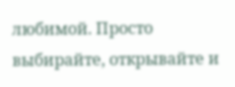любимой. Просто выбирайте, открывайте и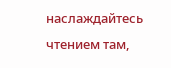наслаждайтесь чтением там,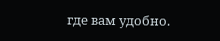где вам удобно.